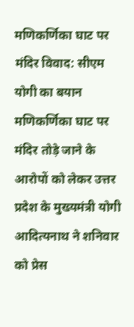मणिकर्णिका घाट पर मंदिर विवाद: सीएम योगी का बयान
मणिकर्णिका घाट पर मंदिर तोड़े जाने के आरोपों को लेकर उत्तर प्रदेश के मुख्यमंत्री योगी आदित्यनाथ ने शनिवार को प्रेस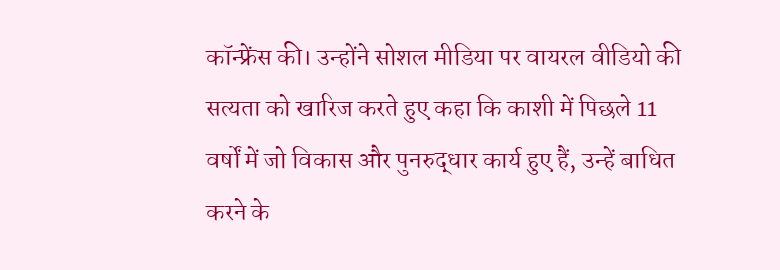कॉन्फ्रेंस की। उन्होंने सोशल मीडिया पर वायरल वीडियो की सत्यता को खारिज करते हुए कहा कि काशी में पिछले 11 वर्षों में जो विकास और पुनरुद्धार कार्य हुए हैं, उन्हें बाधित करने के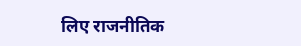लिए राजनीतिक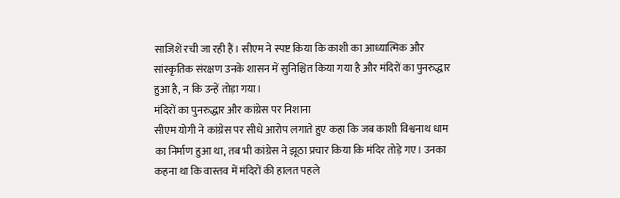साजिशें रची जा रही हैं। सीएम ने स्पष्ट किया कि काशी का आध्यात्मिक और सांस्कृतिक संरक्षण उनके शासन में सुनिश्चित किया गया है और मंदिरों का पुनरुद्धार हुआ है, न कि उन्हें तोड़ा गया।
मंदिरों का पुनरुद्धार और कांग्रेस पर निशाना
सीएम योगी ने कांग्रेस पर सीधे आरोप लगाते हुए कहा कि जब काशी विश्वनाथ धाम का निर्माण हुआ था, तब भी कांग्रेस ने झूठा प्रचार किया कि मंदिर तोड़े गए। उनका कहना था कि वास्तव में मंदिरों की हालत पहले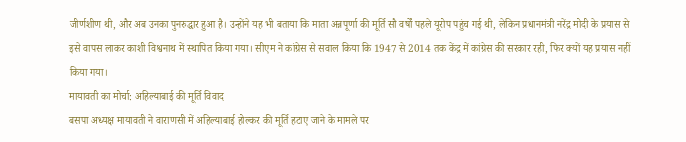जीर्णशीण थी, और अब उनका पुनरुद्धार हुआ है। उन्होंने यह भी बताया कि माता अन्नपूर्णा की मूर्ति सौ वर्षों पहले यूरोप पहुंच गई थी, लेकिन प्रधानमंत्री नरेंद्र मोदी के प्रयास से इसे वापस लाकर काशी विश्वनाथ में स्थापित किया गया। सीएम ने कांग्रेस से सवाल किया कि 1947 से 2014 तक केंद्र में कांग्रेस की सरकार रही, फिर क्यों यह प्रयास नहीं किया गया।
मायावती का मोर्चा: अहिल्याबाई की मूर्ति विवाद
बसपा अध्यक्ष मायावती ने वाराणसी में अहिल्याबाई होल्कर की मूर्ति हटाए जाने के मामले पर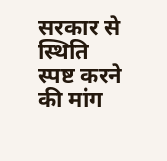सरकार से स्थिति स्पष्ट करने की मांग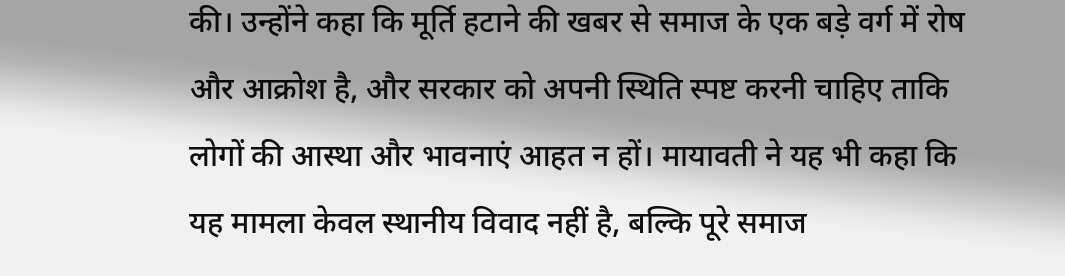की। उन्होंने कहा कि मूर्ति हटाने की खबर से समाज के एक बड़े वर्ग में रोष और आक्रोश है, और सरकार को अपनी स्थिति स्पष्ट करनी चाहिए ताकि लोगों की आस्था और भावनाएं आहत न हों। मायावती ने यह भी कहा कि यह मामला केवल स्थानीय विवाद नहीं है, बल्कि पूरे समाज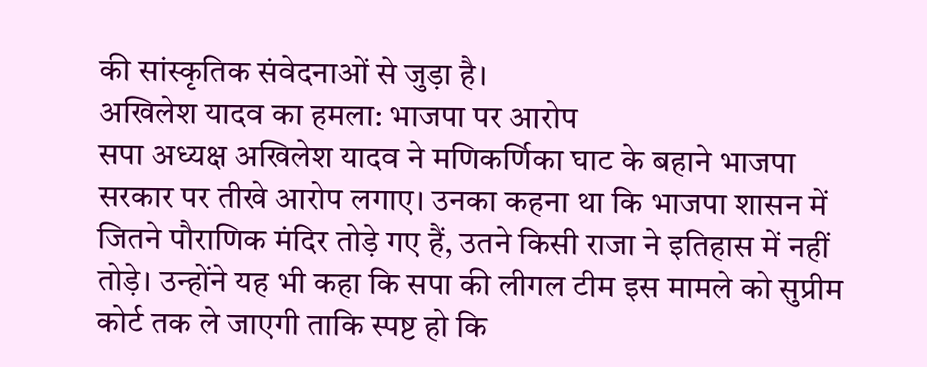की सांस्कृतिक संवेदनाओं से जुड़ा है।
अखिलेश यादव का हमला: भाजपा पर आरोप
सपा अध्यक्ष अखिलेश यादव ने मणिकर्णिका घाट के बहाने भाजपा सरकार पर तीखे आरोप लगाए। उनका कहना था कि भाजपा शासन में जितने पौराणिक मंदिर तोड़े गए हैं, उतने किसी राजा ने इतिहास में नहीं तोड़े। उन्होंने यह भी कहा कि सपा की लीगल टीम इस मामले को सुप्रीम कोर्ट तक ले जाएगी ताकि स्पष्ट हो कि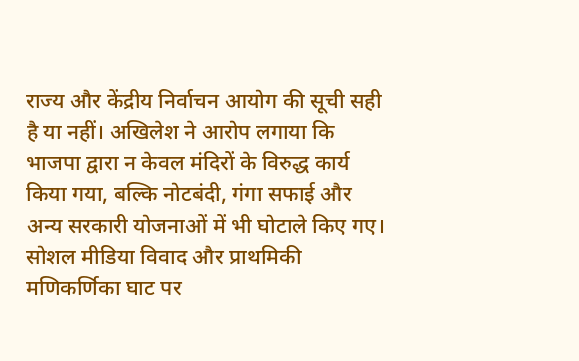राज्य और केंद्रीय निर्वाचन आयोग की सूची सही है या नहीं। अखिलेश ने आरोप लगाया कि भाजपा द्वारा न केवल मंदिरों के विरुद्ध कार्य किया गया, बल्कि नोटबंदी, गंगा सफाई और अन्य सरकारी योजनाओं में भी घोटाले किए गए।
सोशल मीडिया विवाद और प्राथमिकी
मणिकर्णिका घाट पर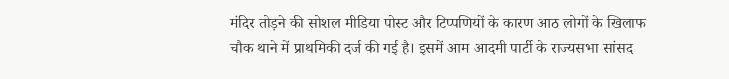मंदिर तोड़ने की सोशल मीडिया पोस्ट और टिप्पणियों के कारण आठ लोगों के खिलाफ चौक थाने में प्राथमिकी दर्ज की गई है। इसमें आम आदमी पार्टी के राज्यसभा सांसद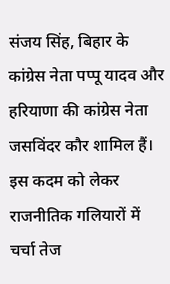संजय सिंह, बिहार के कांग्रेस नेता पप्पू यादव और हरियाणा की कांग्रेस नेता जसविंदर कौर शामिल हैं। इस कदम को लेकर राजनीतिक गलियारों में चर्चा तेज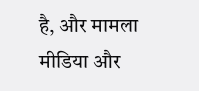है, और मामला मीडिया और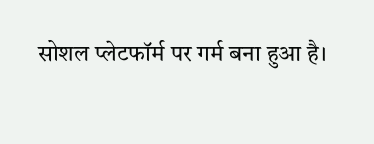सोशल प्लेटफॉर्म पर गर्म बना हुआ है।